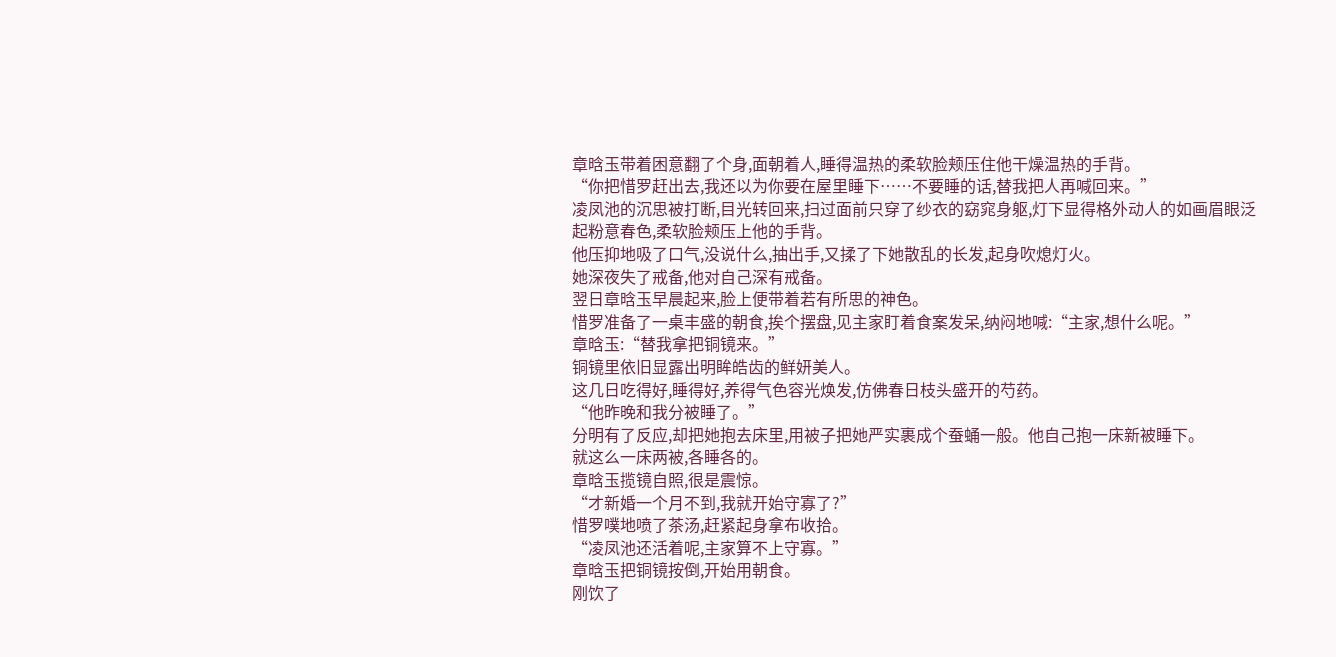章晗玉带着困意翻了个身,面朝着人,睡得温热的柔软脸颊压住他干燥温热的手背。
“你把惜罗赶出去,我还以为你要在屋里睡下……不要睡的话,替我把人再喊回来。”
凌凤池的沉思被打断,目光转回来,扫过面前只穿了纱衣的窈窕身躯,灯下显得格外动人的如画眉眼泛起粉意春色,柔软脸颊压上他的手背。
他压抑地吸了口气,没说什么,抽出手,又揉了下她散乱的长发,起身吹熄灯火。
她深夜失了戒备,他对自己深有戒备。
翌日章晗玉早晨起来,脸上便带着若有所思的神色。
惜罗准备了一桌丰盛的朝食,挨个摆盘,见主家盯着食案发呆,纳闷地喊:“主家,想什么呢。”
章晗玉:“替我拿把铜镜来。”
铜镜里依旧显露出明眸皓齿的鲜妍美人。
这几日吃得好,睡得好,养得气色容光焕发,仿佛春日枝头盛开的芍药。
“他昨晚和我分被睡了。”
分明有了反应,却把她抱去床里,用被子把她严实裹成个蚕蛹一般。他自己抱一床新被睡下。
就这么一床两被,各睡各的。
章晗玉揽镜自照,很是震惊。
“才新婚一个月不到,我就开始守寡了?”
惜罗噗地喷了茶汤,赶紧起身拿布收拾。
“凌凤池还活着呢,主家算不上守寡。”
章晗玉把铜镜按倒,开始用朝食。
刚饮了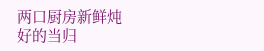两口厨房新鲜炖好的当归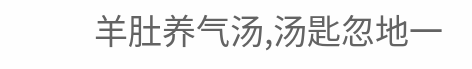羊肚养气汤,汤匙忽地一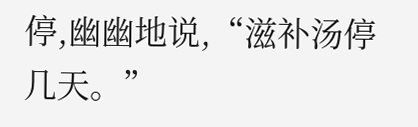停,幽幽地说,“滋补汤停几天。”